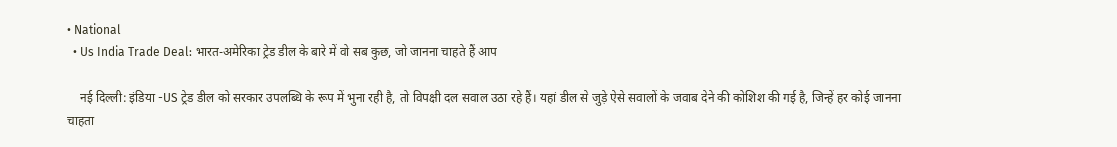• National
  • Us India Trade Deal: भारत-अमेरिका ट्रेड डील के बारे में वो सब कुछ, जो जानना चाहते हैं आप

    नई दिल्ली: इंडिया -US ट्रेड डील को सरकार उपलब्धि के रूप में भुना रही है, तो विपक्षी दल सवाल उठा रहे हैं। यहां डील से जुड़े ऐसे सवालों के जवाब देने की कोशिश की गई है, जिन्हें हर कोई जानना चाहता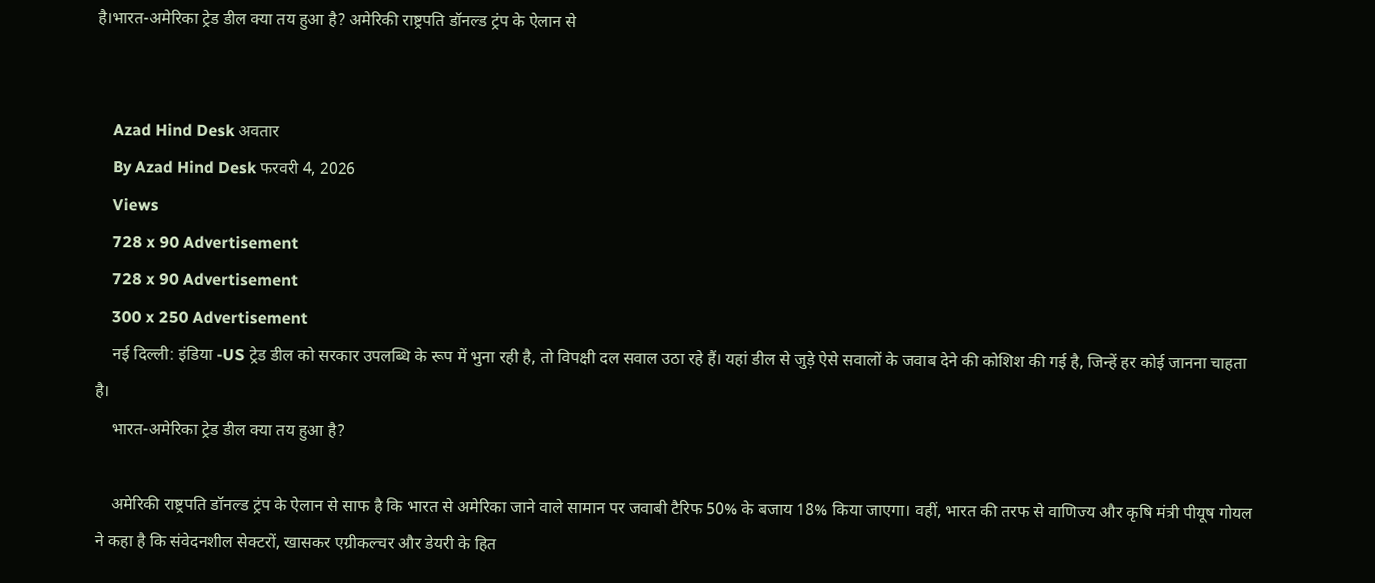है।भारत-अमेरिका ट्रेड डील क्या तय हुआ है? अमेरिकी राष्ट्रपति डॉनल्ड ट्रंप के ऐलान से


    Azad Hind Desk अवतार
    By Azad Hind Desk फरवरी 4, 2026
    Views
    728 x 90 Advertisement
    728 x 90 Advertisement
    300 x 250 Advertisement
    नई दिल्ली: इंडिया -US ट्रेड डील को सरकार उपलब्धि के रूप में भुना रही है, तो विपक्षी दल सवाल उठा रहे हैं। यहां डील से जुड़े ऐसे सवालों के जवाब देने की कोशिश की गई है, जिन्हें हर कोई जानना चाहता है।
    भारत-अमेरिका ट्रेड डील क्या तय हुआ है?

    अमेरिकी राष्ट्रपति डॉनल्ड ट्रंप के ऐलान से साफ है कि भारत से अमेरिका जाने वाले सामान पर जवाबी टैरिफ 50% के बजाय 18% किया जाएगा। वहीं, भारत की तरफ से वाणिज्य और कृषि मंत्री पीयूष गोयल ने कहा है कि संवेदनशील सेक्टरों, खासकर एग्रीकल्चर और डेयरी के हित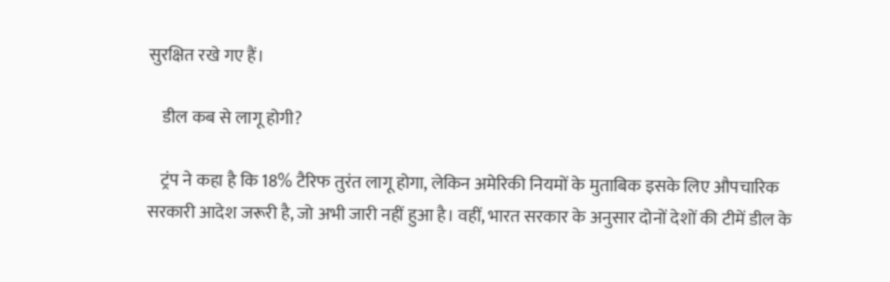सुरक्षित रखे गए हैं।

    डील कब से लागू होगी?

    ट्रंप ने कहा है कि 18% टैरिफ तुरंत लागू होगा, लेकिन अमेरिकी नियमों के मुताबिक इसके लिए औपचारिक सरकारी आदेश जरूरी है, जो अभी जारी नहीं हुआ है। वहीं, भारत सरकार के अनुसार दोनों देशों की टीमें डील के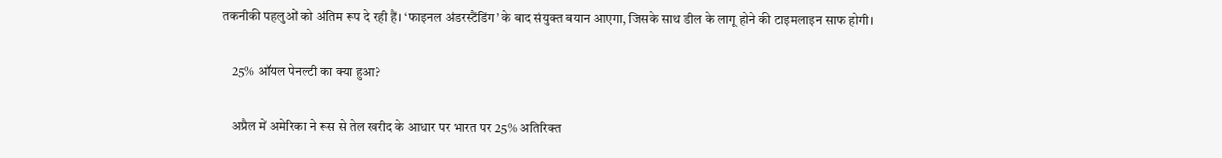तकनीकी पहलुओं को अंतिम रूप दे रही हैं। ‘फाइनल अंडरस्टैंडिंग’ के बाद संयुक्त बयान आएगा, जिसके साथ डील के लागू होने की टाइमलाइन साफ होगी।

    25% ऑयल पेनल्टी का क्या हुआ?

    अप्रैल में अमेरिका ने रूस से तेल खरीद के आधार पर भारत पर 25% अतिरिक्त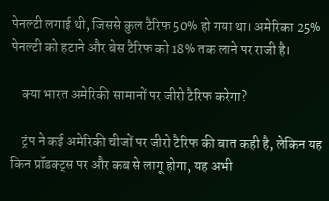पेनल्टी लगाई थी, जिससे कुल टैरिफ 50% हो गया था। अमेरिका 25% पेनल्टी को हटाने और बेस टैरिफ को 18% तक लाने पर राजी है।

    क्या भारत अमेरिकी सामानों पर जीरो टैरिफ करेगा?

    ट्रंप ने कई अमेरिकी चीजों पर जीरो टैरिफ की बात कही है, लेकिन यह किन प्रॉडक्ट्स पर और कब से लागू होगा, यह अभी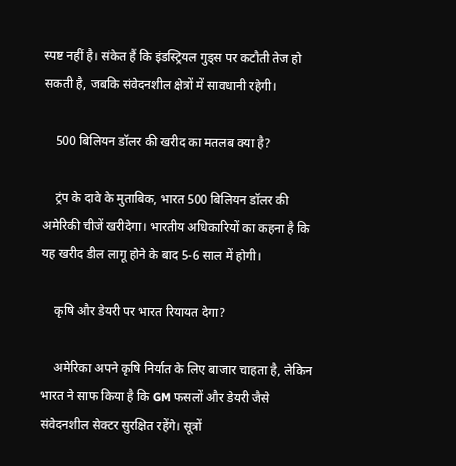स्पष्ट नहीं है। संकेत हैं कि इंडस्ट्रियल गुड्स पर कटौती तेज हो सकती है, जबकि संवेदनशील क्षेत्रों में सावधानी रहेगी।

    500 बिलियन डॉलर की खरीद का मतलब क्या है?

    ट्रंप के दावे के मुताबिक, भारत 500 बिलियन डॉलर की अमेरिकी चीजें खरीदेगा। भारतीय अधिकारियों का कहना है कि यह खरीद डील लागू होने के बाद 5-6 साल में होगी।

    कृषि और डेयरी पर भारत रियायत देगा?

    अमेरिका अपने कृषि निर्यात के लिए बाजार चाहता है, लेकिन भारत ने साफ किया है कि GM फसलों और डेयरी जैसे संवेदनशील सेक्टर सुरक्षित रहेंगे। सूत्रों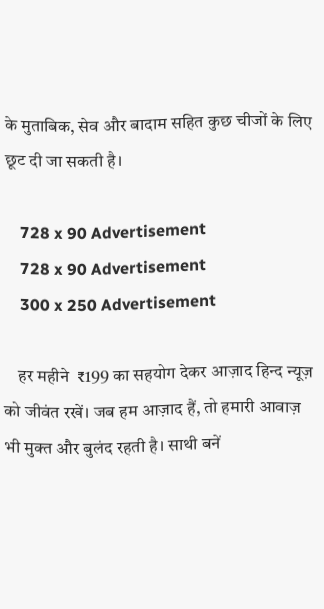के मुताबिक, सेव और बादाम सहित कुछ चीजों के लिए छूट दी जा सकती है।

    728 x 90 Advertisement
    728 x 90 Advertisement
    300 x 250 Advertisement

    हर महीने  ₹199 का सहयोग देकर आज़ाद हिन्द न्यूज़ को जीवंत रखें। जब हम आज़ाद हैं, तो हमारी आवाज़ भी मुक्त और बुलंद रहती है। साथी बनें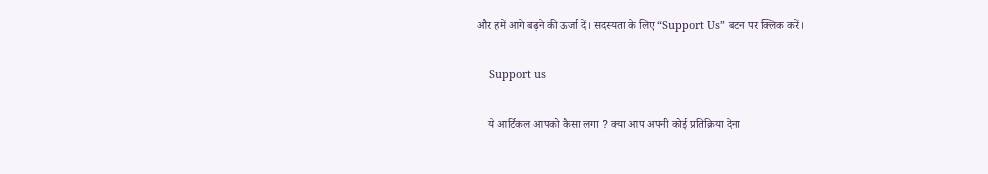और हमें आगे बढ़ने की ऊर्जा दें। सदस्यता के लिए “Support Us” बटन पर क्लिक करें।

    Support us

    ये आर्टिकल आपको कैसा लगा ? क्या आप अपनी कोई प्रतिक्रिया देना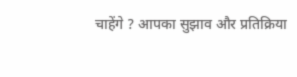चाहेंगे ? आपका सुझाव और प्रतिक्रिया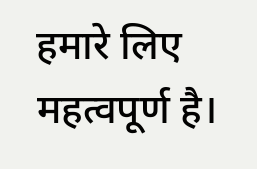हमारे लिए महत्वपूर्ण है।